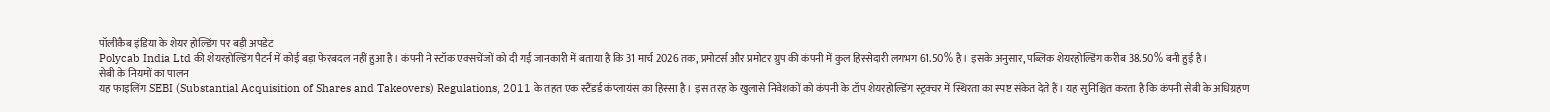पॉलीकैब इंडिया के शेयर होल्डिंग पर बड़ी अपडेट
Polycab India Ltd की शेयरहोल्डिंग पैटर्न में कोई बड़ा फेरबदल नहीं हुआ है। कंपनी ने स्टॉक एक्सचेंजों को दी गई जानकारी में बताया है कि 31 मार्च 2026 तक, प्रमोटर्स और प्रमोटर ग्रुप की कंपनी में कुल हिस्सेदारी लगभग 61.50% है। इसके अनुसार, पब्लिक शेयरहोल्डिंग करीब 38.50% बनी हुई है।
सेबी के नियमों का पालन
यह फाइलिंग SEBI (Substantial Acquisition of Shares and Takeovers) Regulations, 2011 के तहत एक स्टैंडर्ड कंप्लायंस का हिस्सा है। इस तरह के खुलासे निवेशकों को कंपनी के टॉप शेयरहोल्डिंग स्ट्रक्चर में स्थिरता का स्पष्ट संकेत देते हैं। यह सुनिश्चित करता है कि कंपनी सेबी के अधिग्रहण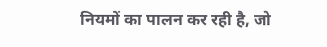नियमों का पालन कर रही है, जो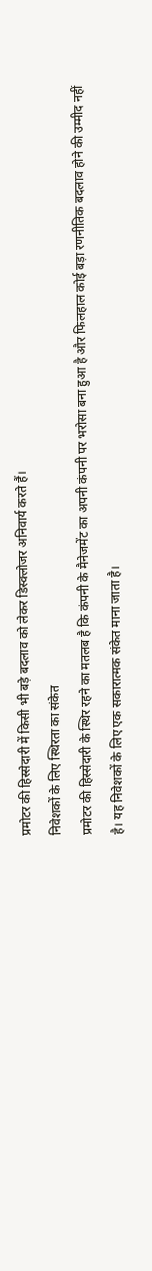प्रमोटर की हिस्सेदारी में किसी भी बड़े बदलाव को लेकर डिस्क्लोजर अनिवार्य करते हैं।
निवेशकों के लिए स्थिरता का संकेत
प्रमोटर की हिस्सेदारी के स्थिर रहने का मतलब है कि कंपनी के मैनेजमेंट का अपनी कंपनी पर भरोसा बना हुआ है और फिलहाल कोई बड़ा रणनीतिक बदलाव होने की उम्मीद नहीं है। यह निवेशकों के लिए एक सकारात्मक संकेत माना जाता है।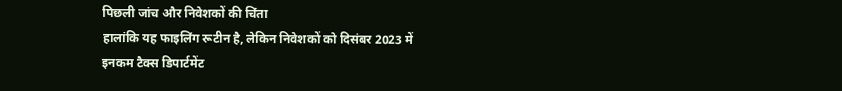पिछली जांच और निवेशकों की चिंता
हालांकि यह फाइलिंग रूटीन है, लेकिन निवेशकों को दिसंबर 2023 में इनकम टैक्स डिपार्टमेंट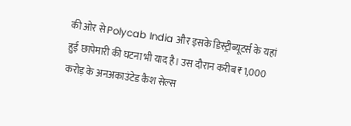की ओर से Polycab India और इसके डिस्ट्रीब्यूटर्स के यहां हुई छापेमारी की घटना भी याद है। उस दौरान करीब ₹1,000 करोड़ के अनअकाउंटेड कैश सेल्स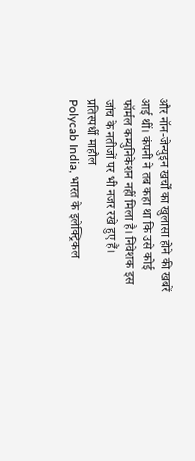और नॉन-जेन्युइन खर्चों का खुलासा होने की खबरें आई थीं। कंपनी ने तब कहा था कि उसे कोई फॉर्मल कम्युनिकेशन नहीं मिला है। निवेशक इस जांच के नतीजों पर भी नजर रखे हुए हैं।
प्रतिस्पर्धी माहौल
Polycab India, भारत के इलेक्ट्रिकल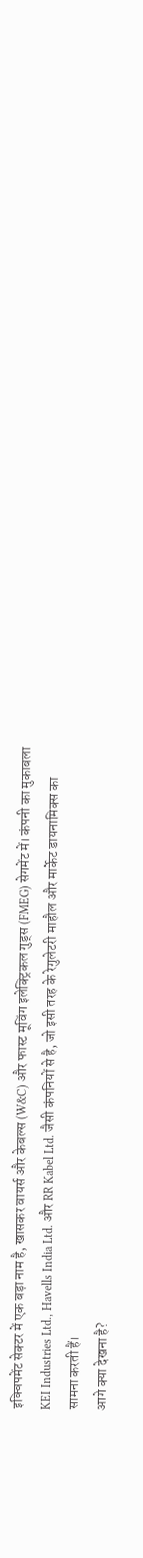इक्विपमेंट सेक्टर में एक बड़ा नाम है, खासकर वायर्स और केबल्स (W&C) और फास्ट मूविंग इलेक्ट्रिकल गुड्स (FMEG) सेगमेंट में। कंपनी का मुकाबला KEI Industries Ltd., Havells India Ltd. और RR Kabel Ltd. जैसी कंपनियों से है, जो इसी तरह के रेगुलेटरी माहौल और मार्केट डायनामिक्स का सामना करती हैं।
आगे क्या देखना है?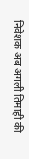निवेशक अब अगली तिमाही की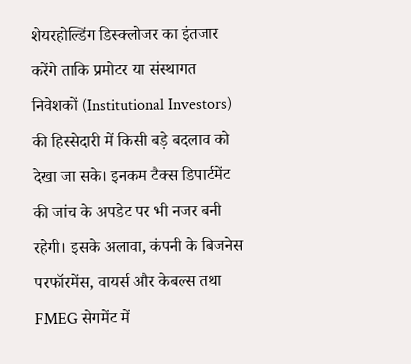शेयरहोल्डिंग डिस्क्लोजर का इंतजार करेंगे ताकि प्रमोटर या संस्थागत निवेशकों (Institutional Investors) की हिस्सेदारी में किसी बड़े बदलाव को देखा जा सके। इनकम टैक्स डिपार्टमेंट की जांच के अपडेट पर भी नजर बनी रहेगी। इसके अलावा, कंपनी के बिजनेस परफॉरमेंस, वायर्स और केबल्स तथा FMEG सेगमेंट में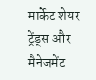मार्केट शेयर ट्रेंड्स और मैनेजमेंट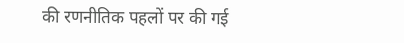की रणनीतिक पहलों पर की गई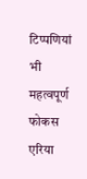टिप्पणियां भी महत्वपूर्ण फोकस एरिया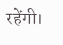रहेंगी।